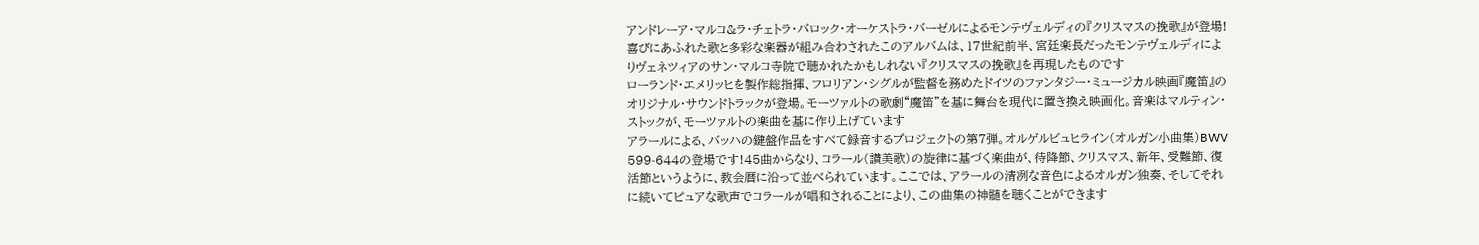アンドレーア・マルコ&ラ・チェトラ・バロック・オーケストラ・バーゼルによるモンテヴェルディの『クリスマスの挽歌』が登場!喜びにあふれた歌と多彩な楽器が組み合わされたこのアルバムは、17世紀前半、宮廷楽長だったモンテヴェルディによりヴェネツィアのサン・マルコ寺院で聴かれたかもしれない『クリスマスの挽歌』を再現したものです
ローランド・エメリッヒを製作総指揮、フロリアン・シグルが監督を務めたドイツのファンタジー・ミュージカル映画『魔笛』のオリジナル・サウンドトラックが登場。モーツァルトの歌劇“魔笛”を基に舞台を現代に置き換え映画化。音楽はマルティン・ストックが、モーツァルトの楽曲を基に作り上げています
アラールによる、バッハの鍵盤作品をすべて録音するプロジェクトの第7弾。オルゲルビュヒライン(オルガン小曲集)BWV 599-644の登場です!45曲からなり、コラール(讃美歌)の旋律に基づく楽曲が、待降節、クリスマス、新年、受難節、復活節というように、教会暦に沿って並べられています。ここでは、アラールの清冽な音色によるオルガン独奏、そしてそれに続いてピュアな歌声でコラールが唱和されることにより、この曲集の神髄を聴くことができます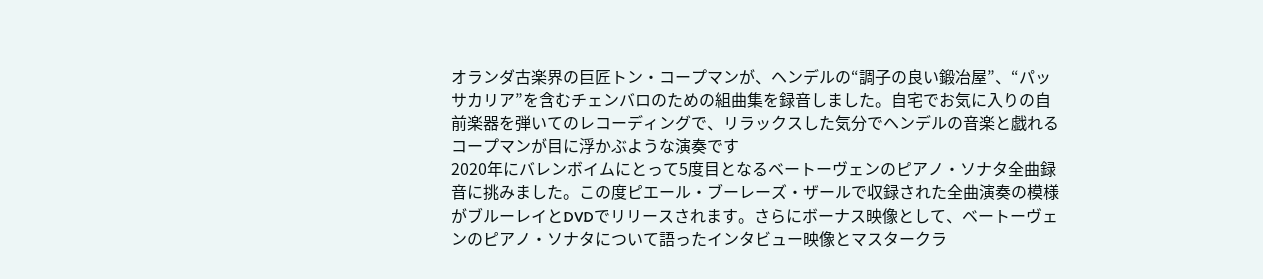オランダ古楽界の巨匠トン・コープマンが、ヘンデルの“調子の良い鍛冶屋”、“パッサカリア”を含むチェンバロのための組曲集を録音しました。自宅でお気に入りの自前楽器を弾いてのレコーディングで、リラックスした気分でヘンデルの音楽と戯れるコープマンが目に浮かぶような演奏です
2020年にバレンボイムにとって5度目となるベートーヴェンのピアノ・ソナタ全曲録音に挑みました。この度ピエール・ブーレーズ・ザールで収録された全曲演奏の模様がブルーレイとDVDでリリースされます。さらにボーナス映像として、ベートーヴェンのピアノ・ソナタについて語ったインタビュー映像とマスタークラ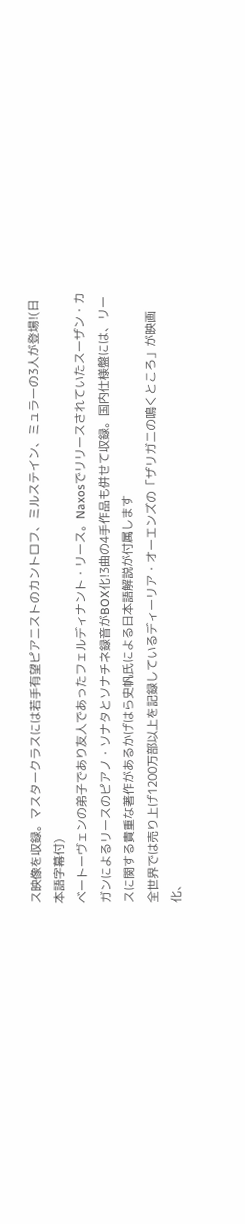ス映像を収録。マスタークラスには若手有望ピアニストのカントロフ、ミルステイン、ミュラーの3人が登場!(日本語字幕付)
ベートーヴェンの弟子であり友人であったフェルディナント・リース。Naxosでリリースされていたスーザン・カガンによるリースのピアノ・ソナタとソナチネ録音がBOX化!3曲の4手作品も併せて収録。国内仕様盤には、リースに関する貴重な著作があるかげはら史帆氏による日本語解説が付属します
全世界では売り上げ1200万部以上を記録しているディーリア・オーエンズの「ザリガニの鳴くところ」が映画化、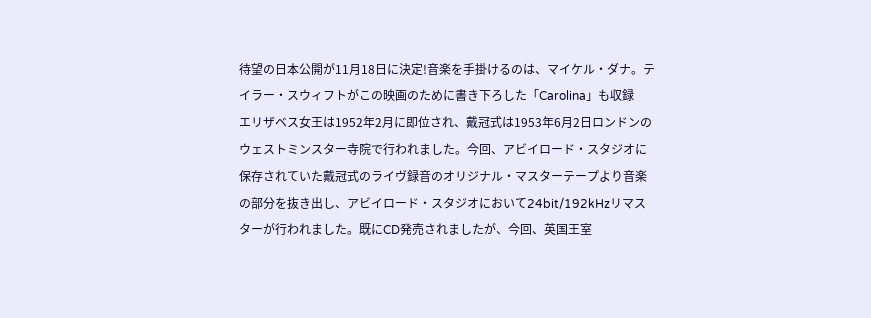待望の日本公開が11月18日に決定!音楽を手掛けるのは、マイケル・ダナ。テイラー・スウィフトがこの映画のために書き下ろした「Carolina」も収録
エリザベス女王は1952年2月に即位され、戴冠式は1953年6月2日ロンドンのウェストミンスター寺院で行われました。今回、アビイロード・スタジオに保存されていた戴冠式のライヴ録音のオリジナル・マスターテープより音楽の部分を抜き出し、アビイロード・スタジオにおいて24bit/192kHzリマスターが行われました。既にCD発売されましたが、今回、英国王室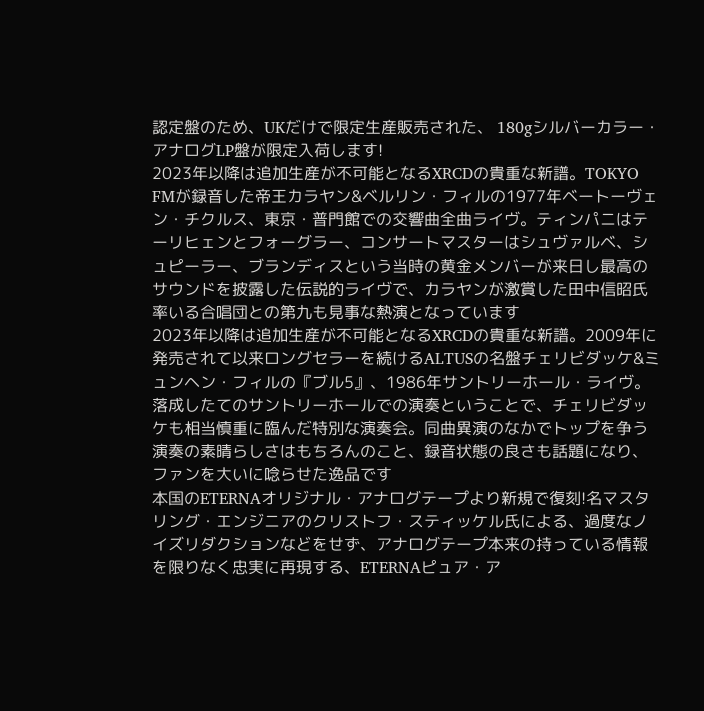認定盤のため、UKだけで限定生産販売された、 180gシルバーカラー・アナログLP盤が限定入荷します!
2023年以降は追加生産が不可能となるXRCDの貴重な新譜。TOKYO FMが録音した帝王カラヤン&ベルリン・フィルの1977年ベートーヴェン・チクルス、東京・普門館での交響曲全曲ライヴ。ティンパニはテーリヒェンとフォーグラー、コンサートマスターはシュヴァルベ、シュピーラー、ブランディスという当時の黄金メンバーが来日し最高のサウンドを披露した伝説的ライヴで、カラヤンが激賞した田中信昭氏率いる合唱団との第九も見事な熱演となっています
2023年以降は追加生産が不可能となるXRCDの貴重な新譜。2009年に発売されて以来ロングセラーを続けるALTUSの名盤チェリビダッケ&ミュンヘン・フィルの『ブル5』、1986年サントリーホール・ライヴ。落成したてのサントリーホールでの演奏ということで、チェリビダッケも相当慎重に臨んだ特別な演奏会。同曲異演のなかでトップを争う演奏の素晴らしさはもちろんのこと、録音状態の良さも話題になり、ファンを大いに唸らせた逸品です
本国のETERNAオリジナル・アナログテープより新規で復刻!名マスタリング・エンジニアのクリストフ・スティッケル氏による、過度なノイズリダクションなどをせず、アナログテープ本来の持っている情報を限りなく忠実に再現する、ETERNAピュア・ア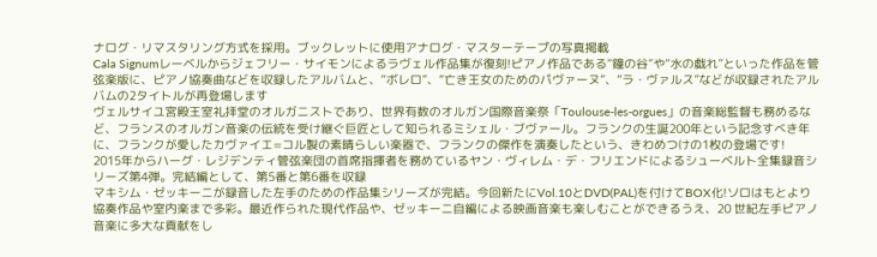ナログ・リマスタリング方式を採用。ブックレットに使用アナログ・マスターテープの写真掲載
Cala Signumレーベルからジェフリー・サイモンによるラヴェル作品集が復刻!ピアノ作品である“鐘の谷”や“水の戯れ”といった作品を管弦楽版に、ピアノ協奏曲などを収録したアルバムと、“ボレロ”、“亡き王女のためのパヴァーヌ”、“ラ・ヴァルス”などが収録されたアルバムの2タイトルが再登場します
ヴェルサイユ宮殿王室礼拝堂のオルガニストであり、世界有数のオルガン国際音楽祭「Toulouse-les-orgues」の音楽総監督も務めるなど、フランスのオルガン音楽の伝統を受け継ぐ巨匠として知られるミシェル・ブヴァール。フランクの生誕200年という記念すべき年に、フランクが愛したカヴァイエ=コル製の素晴らしい楽器で、フランクの傑作を演奏したという、きわめつけの1枚の登場です!
2015年からハーグ・レジデンティ管弦楽団の首席指揮者を務めているヤン・ヴィレム・デ・フリエンドによるシューベルト全集録音シリーズ第4弾。完結編として、第5番と第6番を収録
マキシム・ゼッキーニが録音した左手のための作品集シリーズが完結。今回新たにVol.10とDVD(PAL)を付けてBOX化!ソロはもとより協奏作品や室内楽まで多彩。最近作られた現代作品や、ゼッキーニ自編による映画音楽も楽しむことができるうえ、20 世紀左手ピアノ音楽に多大な貢献をし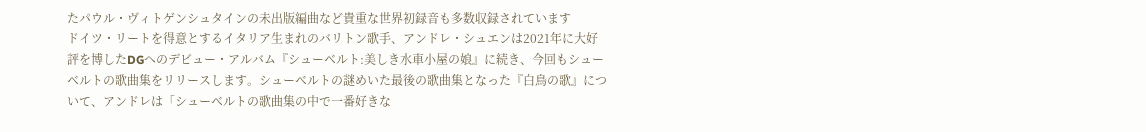たパウル・ヴィトゲンシュタインの未出版編曲など貴重な世界初録音も多数収録されています
ドイツ・リートを得意とするイタリア生まれのバリトン歌手、アンドレ・シュエンは2021年に大好評を博したDGへのデビュー・アルバム『シューベルト:美しき水車小屋の娘』に続き、今回もシューベルトの歌曲集をリリースします。シューベルトの謎めいた最後の歌曲集となった『白鳥の歌』について、アンドレは「シューベルトの歌曲集の中で一番好きな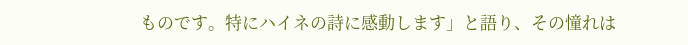ものです。特にハイネの詩に感動します」と語り、その憧れは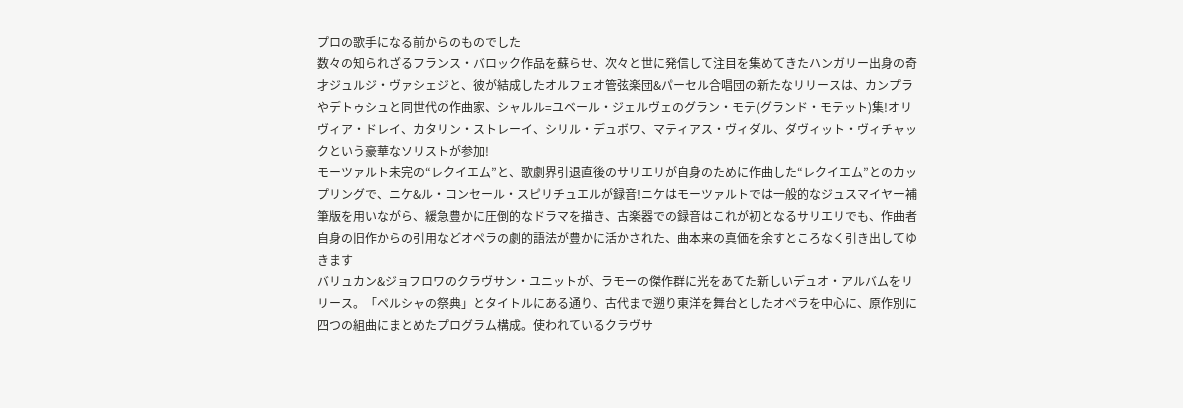プロの歌手になる前からのものでした
数々の知られざるフランス・バロック作品を蘇らせ、次々と世に発信して注目を集めてきたハンガリー出身の奇才ジュルジ・ヴァシェジと、彼が結成したオルフェオ管弦楽団&パーセル合唱団の新たなリリースは、カンプラやデトゥシュと同世代の作曲家、シャルル=ユベール・ジェルヴェのグラン・モテ(グランド・モテット)集!オリヴィア・ドレイ、カタリン・ストレーイ、シリル・デュボワ、マティアス・ヴィダル、ダヴィット・ヴィチャックという豪華なソリストが参加!
モーツァルト未完の“レクイエム”と、歌劇界引退直後のサリエリが自身のために作曲した“レクイエム”とのカップリングで、ニケ&ル・コンセール・スピリチュエルが録音!ニケはモーツァルトでは一般的なジュスマイヤー補筆版を用いながら、緩急豊かに圧倒的なドラマを描き、古楽器での録音はこれが初となるサリエリでも、作曲者自身の旧作からの引用などオペラの劇的語法が豊かに活かされた、曲本来の真価を余すところなく引き出してゆきます
バリュカン&ジョフロワのクラヴサン・ユニットが、ラモーの傑作群に光をあてた新しいデュオ・アルバムをリリース。「ペルシャの祭典」とタイトルにある通り、古代まで遡り東洋を舞台としたオペラを中心に、原作別に四つの組曲にまとめたプログラム構成。使われているクラヴサ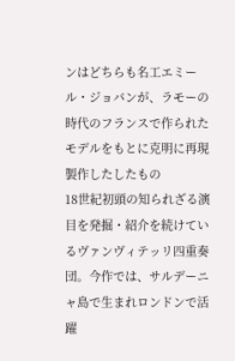ンはどちらも名工エミール・ジョバンが、ラモーの時代のフランスで作られたモデルをもとに克明に再現製作したしたもの
18世紀初頭の知られざる演目を発掘・紹介を続けているヴァンヴィテッリ四重奏団。今作では、サルデーニャ島で生まれロンドンで活躍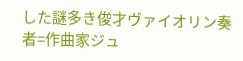した謎多き俊才ヴァイオリン奏者=作曲家ジュ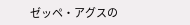ゼッペ・アグスの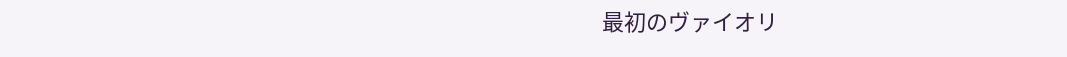最初のヴァイオリ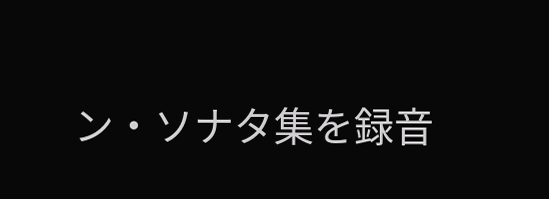ン・ソナタ集を録音